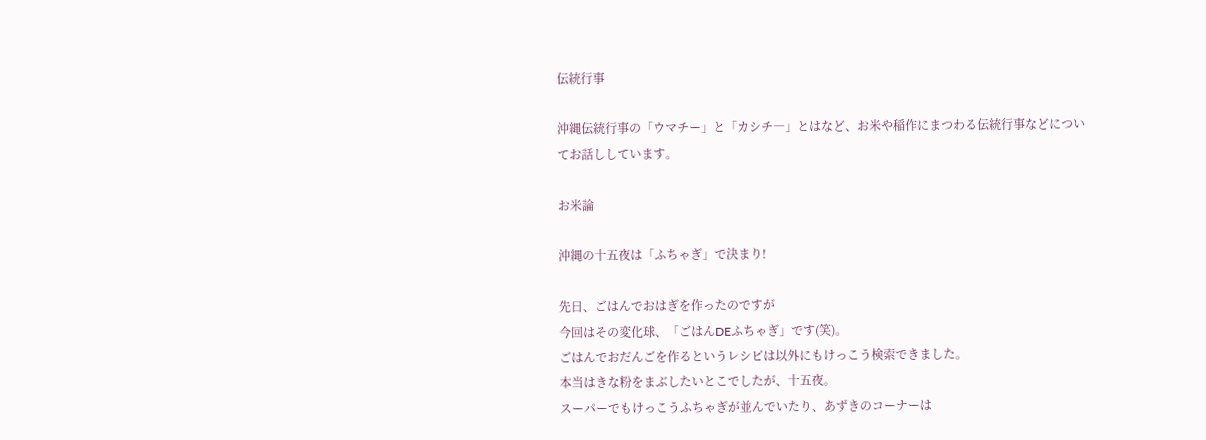伝統行事

沖縄伝統行事の「ウマチー」と「カシチ―」とはなど、お米や稲作にまつわる伝統行事などについてお話ししています。

お米論

沖縄の十五夜は「ふちゃぎ」で決まり!

先日、ごはんでおはぎを作ったのですが
今回はその変化球、「ごはんDEふちゃぎ」です(笑)。
ごはんでおだんごを作るというレシピは以外にもけっこう検索できました。
本当はきな粉をまぶしたいとこでしたが、十五夜。
スーパーでもけっこうふちゃぎが並んでいたり、あずきのコーナーは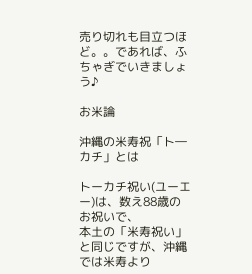売り切れも目立つほど。。であれば、ふちゃぎでいきましょう♪

お米論

沖縄の米寿祝「ト―カチ」とは

トーカチ祝い(ユーエー)は、数え88歳のお祝いで、
本土の「米寿祝い」と同じですが、沖縄では米寿より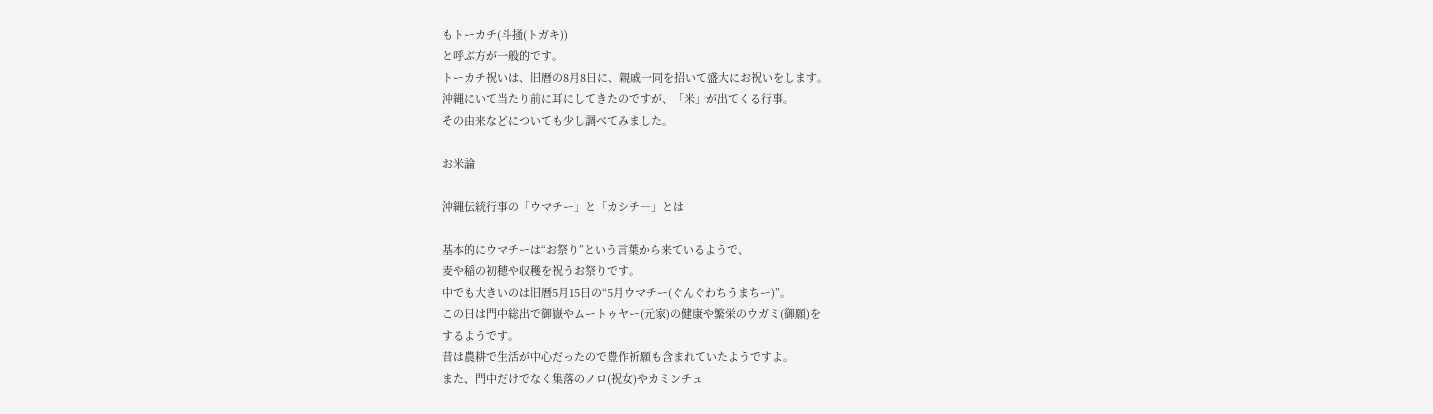もトーカチ(斗掻(トガキ))
と呼ぶ方が一般的です。
トーカチ祝いは、旧暦の8月8日に、親戚一同を招いて盛大にお祝いをします。
沖縄にいて当たり前に耳にしてきたのですが、「米」が出てくる行事。
その由来などについても少し調べてみました。

お米論

沖縄伝統行事の「ウマチー」と「カシチ―」とは

基本的にウマチーは“お祭り”という言葉から来ているようで、
麦や稲の初穂や収穫を祝うお祭りです。
中でも大きいのは旧暦5月15日の“5月ウマチー(ぐんぐわちうまちー)”。
この日は門中総出で御嶽やムートゥヤー(元家)の健康や繁栄のウガミ(御願)を
するようです。
昔は農耕で生活が中心だったので豊作祈願も含まれていたようですよ。
また、門中だけでなく集落のノロ(祝女)やカミンチュ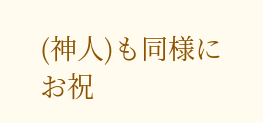(神人)も同様に
お祝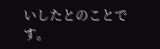いしたとのことです。